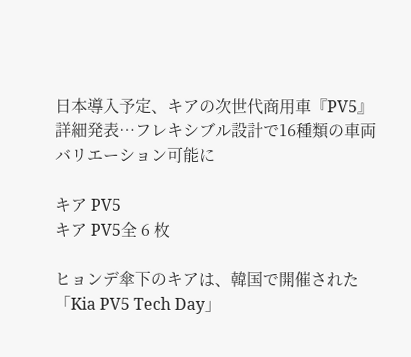日本導入予定、キアの次世代商用車『PV5』詳細発表…フレキシブル設計で16種類の車両バリエーション可能に

キア PV5
キア PV5全 6 枚

ヒョンデ傘下のキアは、韓国で開催された「Kia PV5 Tech Day」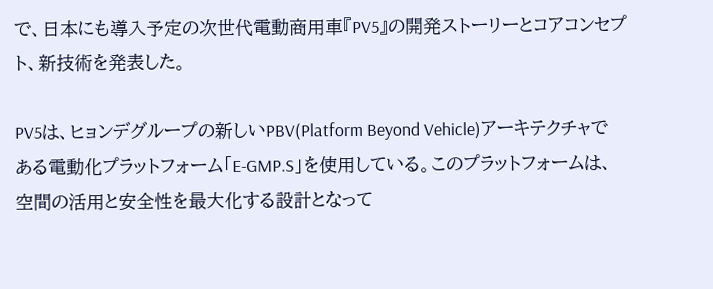で、日本にも導入予定の次世代電動商用車『PV5』の開発ストーリーとコアコンセプト、新技術を発表した。

PV5は、ヒョンデグループの新しいPBV(Platform Beyond Vehicle)アーキテクチャである電動化プラットフォーム「E-GMP.S」を使用している。このプラットフォームは、空間の活用と安全性を最大化する設計となって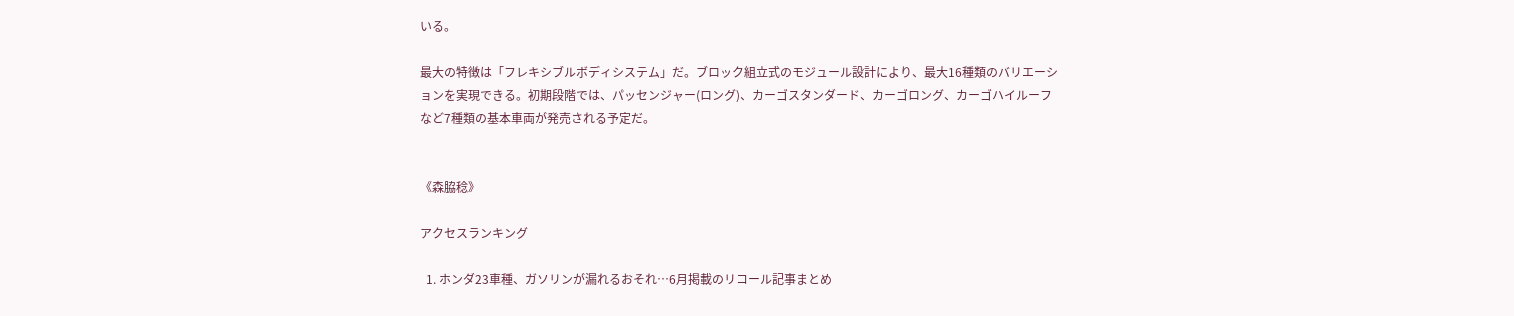いる。

最大の特徴は「フレキシブルボディシステム」だ。ブロック組立式のモジュール設計により、最大16種類のバリエーションを実現できる。初期段階では、パッセンジャー(ロング)、カーゴスタンダード、カーゴロング、カーゴハイルーフなど7種類の基本車両が発売される予定だ。


《森脇稔》

アクセスランキング

  1. ホンダ23車種、ガソリンが漏れるおそれ…6月掲載のリコール記事まとめ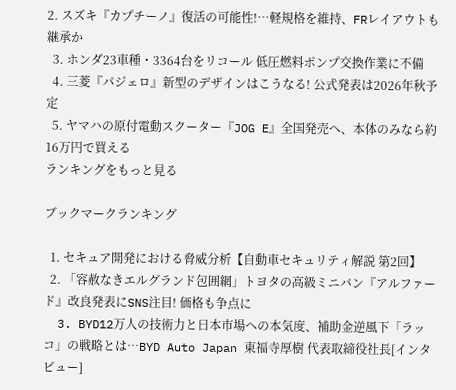2. スズキ『カプチーノ』復活の可能性!…軽規格を維持、FRレイアウトも継承か
  3. ホンダ23車種・3364台をリコール 低圧燃料ポンプ交換作業に不備
  4. 三菱『パジェロ』新型のデザインはこうなる! 公式発表は2026年秋予定
  5. ヤマハの原付電動スクーター『JOG E』全国発売へ、本体のみなら約16万円で買える
ランキングをもっと見る

ブックマークランキング

  1. セキュア開発における脅威分析【自動車セキュリティ解説 第2回】
  2. 「容赦なきエルグランド包囲網」トヨタの高級ミニバン『アルファード』改良発表にSNS注目! 価格も争点に
  3. BYD12万人の技術力と日本市場への本気度、補助金逆風下「ラッコ」の戦略とは…BYD Auto Japan 東福寺厚樹 代表取締役社長[インタビュー]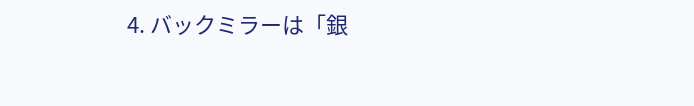4. バックミラーは「銀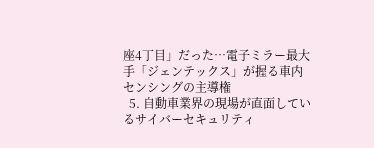座4丁目」だった…電子ミラー最大手「ジェンテックス」が握る車内センシングの主導権
  5. 自動車業界の現場が直面しているサイバーセキュリティ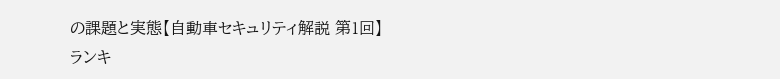の課題と実態【自動車セキュリティ解説 第1回】
ランキ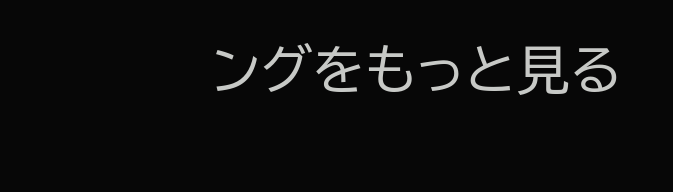ングをもっと見る